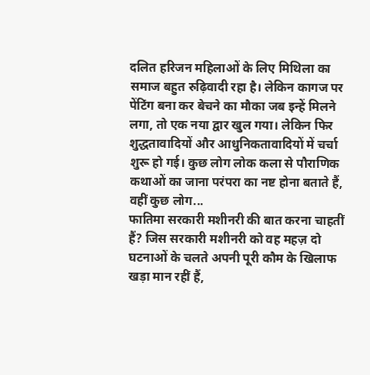दलित हरिजन महिलाओं के लिए मिथिला का समाज बहुत रुढ़िवादी रहा है। लेकिन कागज पर पेंटिंग बना कर बेचने का मौका जब इन्हें मिलने लगा, तो एक नया द्वार खुल गया। लेकिन फिर शुद्धतावादियों और आधुनिकतावादियों में चर्चा शुरू हो गई। कुछ लोग लोक कला से पौराणिक कथाओं का जाना परंपरा का नष्ट होना बताते हैं, वहीं कुछ लोग...
फातिमा सरकारी मशीनरी की बात करना चाहतीं हैं? जिस सरकारी मशीनरी को वह महज़ दो घटनाओं के चलते अपनी पूरी कौम के खिलाफ खड़ा मान रहीं हैं,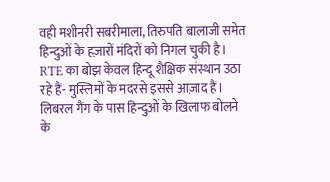वही मशीनरी सबरीमाला, तिरुपति बालाजी समेत हिन्दुओं के हज़ारों मंदिरों को निगल चुकी है। RTE का बोझ केवल हिन्दू शैक्षिक संस्थान उठा रहे हैं- मुस्लिमों के मदरसे इससे आज़ाद हैं।
लिबरल गैंग के पास हिन्दुओं के खिलाफ बोलने के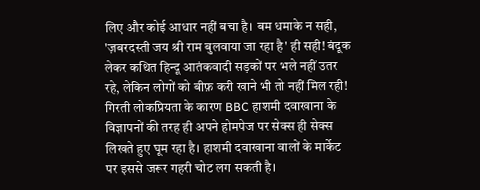लिए और कोई आधार नहीं बचा है। बम धमाके न सही, 'ज़बरदस्ती जय श्री राम बुलवाया जा रहा है' ही सही! बंदूक लेकर कथित हिन्दू आतंकवादी सड़कों पर भले नहीं उतर रहे, लेकिन लोगों को बीफ़ करी खाने भी तो नहीं मिल रही!
गिरती लोकप्रियता के कारण BBC हाशमी दवाखाना के विज्ञापनों की तरह ही अपने होमपेज पर सेक्स ही सेक्स लिखते हुए घूम रहा है। हाशमी दवाखाना वालों के मार्केट पर इससे जरूर गहरी चोट लग सकती है।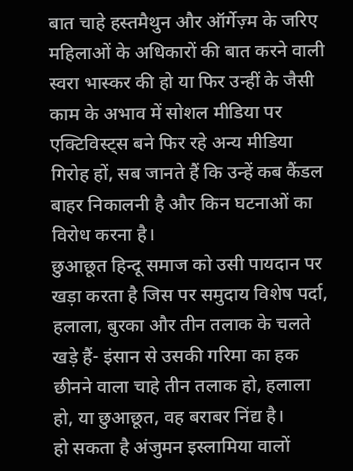बात चाहे हस्तमैथुन और ऑर्गेज़्म के जरिए महिलाओं के अधिकारों की बात करने वाली स्वरा भास्कर की हो या फिर उन्हीं के जैसी काम के अभाव में सोशल मीडिया पर एक्टिविस्ट्स बने फिर रहे अन्य मीडिया गिरोह हों, सब जानते हैं कि उन्हें कब कैंडल बाहर निकालनी है और किन घटनाओं का विरोध करना है।
छुआछूत हिन्दू समाज को उसी पायदान पर खड़ा करता है जिस पर समुदाय विशेष पर्दा, हलाला, बुरका और तीन तलाक के चलते खड़े हैं- इंसान से उसकी गरिमा का हक छीनने वाला चाहे तीन तलाक हो, हलाला हो, या छुआछूत, वह बराबर निंद्य है।
हो सकता है अंजुमन इस्लामिया वालों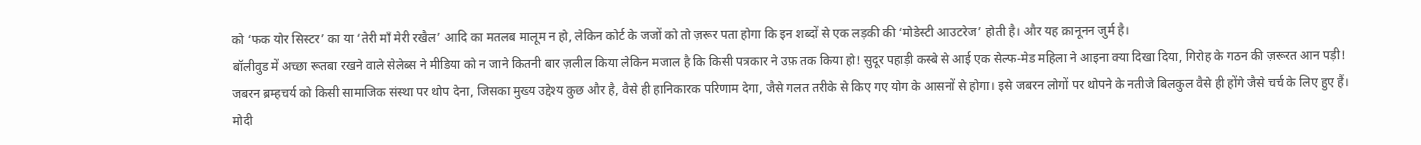को ‘फक योर सिस्टर’ का या ‘तेरी माँ मेरी रखैल’ आदि का मतलब मालूम न हो, लेकिन कोर्ट के जजों को तो ज़रूर पता होगा कि इन शब्दों से एक लड़की की ‘मोडेस्टी आउटरेज’ होती है। और यह क़ानूनन जुर्म है।
बॉलीवुड में अच्छा रूतबा रखने वाले सेलेब्स ने मीडिया को न जाने कितनी बार ज़लील किया लेकिन मजाल है कि किसी पत्रकार ने उफ़ तक किया हो! सुदूर पहाड़ी कस्बे से आई एक सेल्फ-मेड महिला ने आइना क्या दिखा दिया, गिरोह के गठन की ज़रूरत आन पड़ी!
जबरन ब्रम्हचर्य को किसी सामाजिक संस्था पर थोप देना, जिसका मुख्य उद्देश्य कुछ और है, वैसे ही हानिकारक परिणाम देगा, जैसे गलत तरीके से किए गए योग के आसनों से होगा। इसे जबरन लोगों पर थोपने के नतीजे बिलकुल वैसे ही होंगे जैसे चर्च के लिए हुए हैं।
मोदी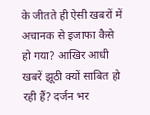के जीतते ही ऐसी खबरों में अचानक से इजाफा कैसे हो गया? आखिर आधी खबरें झूठी क्यों साबित हो रही हैं? दर्जन भर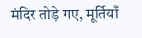मंदिर तोड़े गए, मूर्तियाँ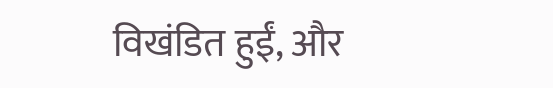विखंडित हुईं, और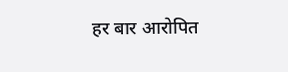हर बार आरोपित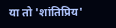या तो 'शांतिप्रिय'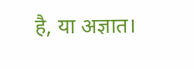है, या अज्ञात।